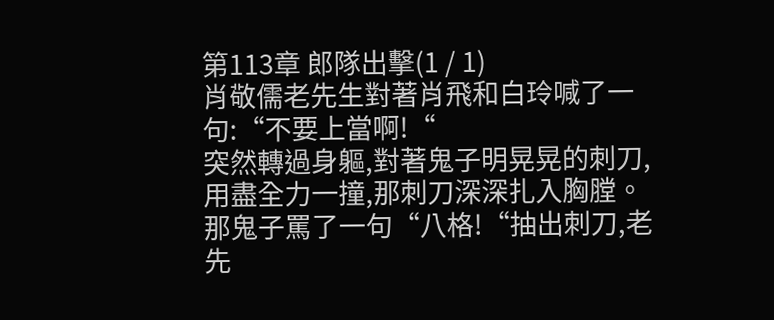第113章 郎隊出擊(1 / 1)
肖敬儒老先生對著肖飛和白玲喊了一句:“不要上當啊!“
突然轉過身軀,對著鬼子明晃晃的刺刀,用盡全力一撞,那刺刀深深扎入胸膛。
那鬼子罵了一句“八格!“抽出刺刀,老先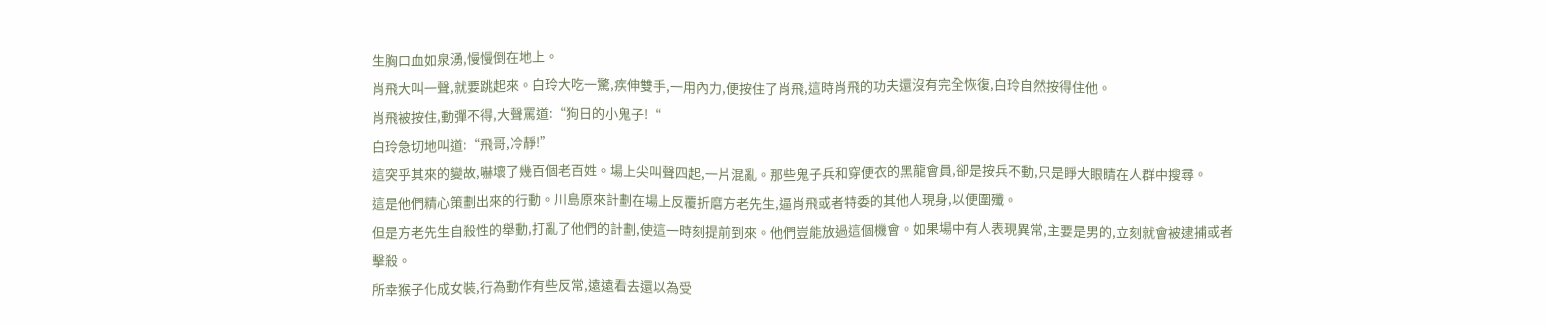生胸口血如泉湧,慢慢倒在地上。
肖飛大叫一聲,就要跳起來。白玲大吃一驚,疾伸雙手,一用內力,便按住了肖飛,這時肖飛的功夫還沒有完全恢復,白玲自然按得住他。
肖飛被按住,動彈不得,大聲罵道:“狗日的小鬼子!“
白玲急切地叫道:“飛哥,冷靜!”
這突乎其來的變故,嚇壞了幾百個老百姓。場上尖叫聲四起,一片混亂。那些鬼子兵和穿便衣的黑龍會員,卻是按兵不動,只是睜大眼睛在人群中搜尋。
這是他們精心策劃出來的行動。川島原來計劃在場上反覆折磨方老先生,逼肖飛或者特委的其他人現身,以便圍殲。
但是方老先生自殺性的舉動,打亂了他們的計劃,使這一時刻提前到來。他們豈能放過這個機會。如果場中有人表現異常,主要是男的,立刻就會被逮捕或者擊殺。
所幸猴子化成女裝,行為動作有些反常,遠遠看去還以為受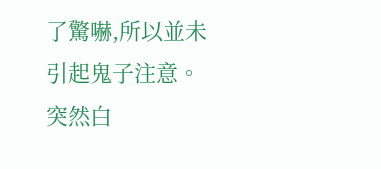了驚嚇,所以並未引起鬼子注意。
突然白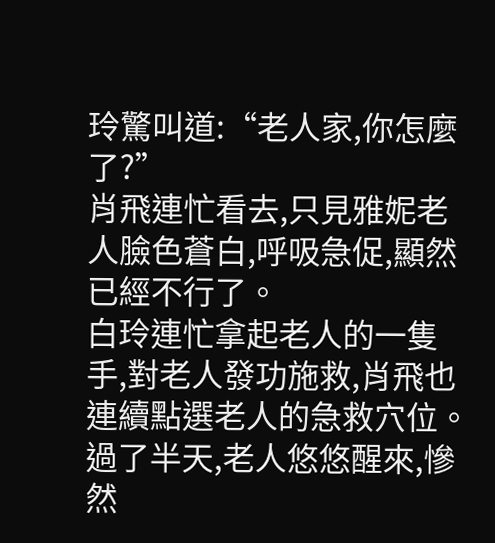玲驚叫道:“老人家,你怎麼了?”
肖飛連忙看去,只見雅妮老人臉色蒼白,呼吸急促,顯然已經不行了。
白玲連忙拿起老人的一隻手,對老人發功施救,肖飛也連續點選老人的急救穴位。
過了半天,老人悠悠醒來,慘然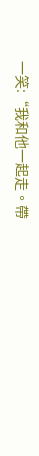一笑:“我和他一起走。帶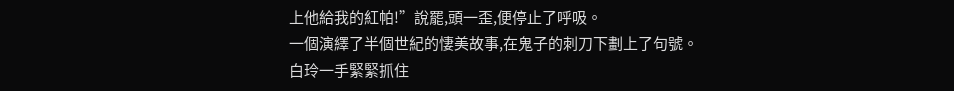上他給我的紅帕!”說罷,頭一歪,便停止了呼吸。
一個演繹了半個世紀的悽美故事,在鬼子的刺刀下劃上了句號。
白玲一手緊緊抓住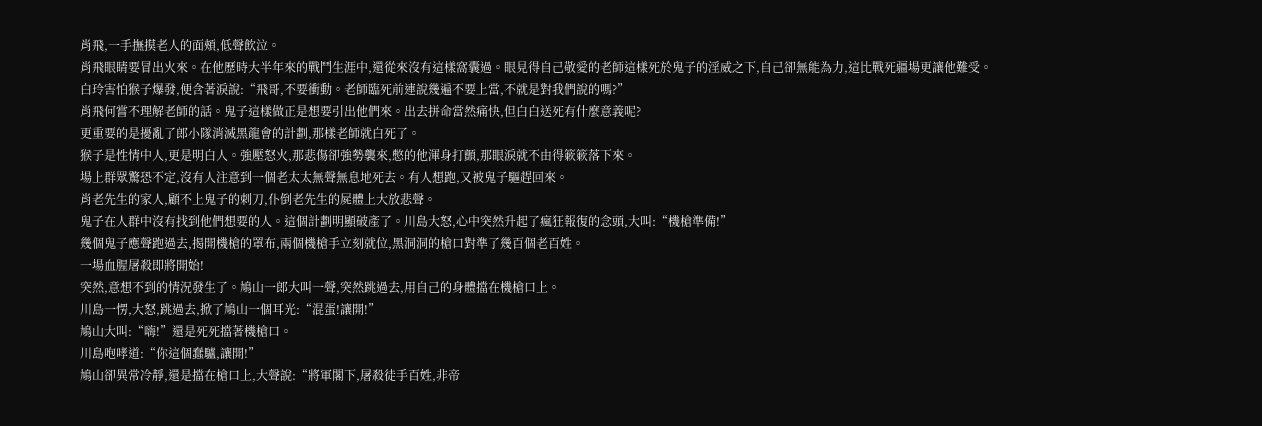肖飛,一手撫摸老人的面頰,低聲飲泣。
肖飛眼睛要冒出火來。在他歷時大半年來的戰鬥生涯中,還從來沒有這樣窩囊過。眼見得自己敬愛的老師這樣死於鬼子的淫威之下,自己卻無能為力,這比戰死疆場更讓他難受。
白玲害怕猴子爆發,便含著淚說:“飛哥,不要衝動。老師臨死前連說幾遍不要上當,不就是對我們說的嗎?”
肖飛何嘗不理解老師的話。鬼子這樣做正是想要引出他們來。出去拼命當然痛快,但白白送死有什麼意義呢?
更重要的是擾亂了郎小隊消滅黑龍會的計劃,那樣老師就白死了。
猴子是性情中人,更是明白人。強壓怒火,那悲傷卻強勢襲來,憋的他渾身打顫,那眼淚就不由得簌簌落下來。
場上群眾驚恐不定,沒有人注意到一個老太太無聲無息地死去。有人想跑,又被鬼子驅趕回來。
肖老先生的家人,顧不上鬼子的刺刀,仆倒老先生的屍體上大放悲聲。
鬼子在人群中沒有找到他們想要的人。這個計劃明顯破產了。川島大怒,心中突然升起了瘋狂報復的念頭,大叫:“機槍準備!”
幾個鬼子應聲跑過去,揭開機槍的罩布,兩個機槍手立刻就位,黑洞洞的槍口對準了幾百個老百姓。
一場血腥屠殺即將開始!
突然,意想不到的情況發生了。鳩山一郎大叫一聲,突然跳過去,用自己的身體擋在機槍口上。
川島一愣,大怒,跳過去,掀了鳩山一個耳光:“混蛋!讓開!”
鳩山大叫:“嗨!”還是死死擋著機槍口。
川島咆哮道:“你這個蠢驢,讓開!”
鳩山卻異常冷靜,還是擋在槍口上,大聲說:“將軍閣下,屠殺徒手百姓,非帝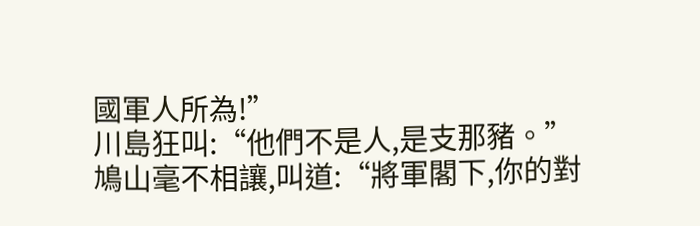國軍人所為!”
川島狂叫:“他們不是人,是支那豬。”
鳩山毫不相讓,叫道:“將軍閣下,你的對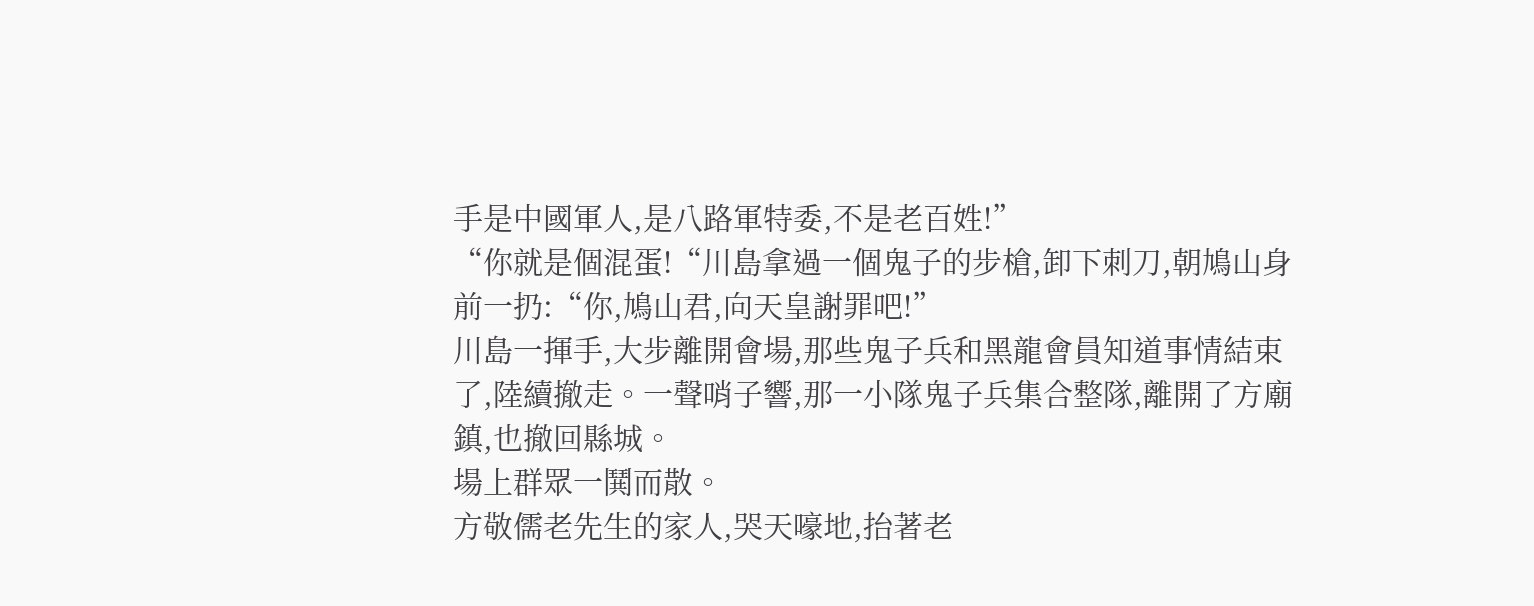手是中國軍人,是八路軍特委,不是老百姓!”
“你就是個混蛋!“川島拿過一個鬼子的步槍,卸下刺刀,朝鳩山身前一扔:“你,鳩山君,向天皇謝罪吧!”
川島一揮手,大步離開會場,那些鬼子兵和黑龍會員知道事情結束了,陸續撤走。一聲哨子響,那一小隊鬼子兵集合整隊,離開了方廟鎮,也撤回縣城。
場上群眾一鬨而散。
方敬儒老先生的家人,哭天嚎地,抬著老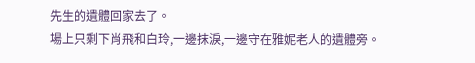先生的遺體回家去了。
場上只剩下肖飛和白玲,一邊抹淚,一邊守在雅妮老人的遺體旁。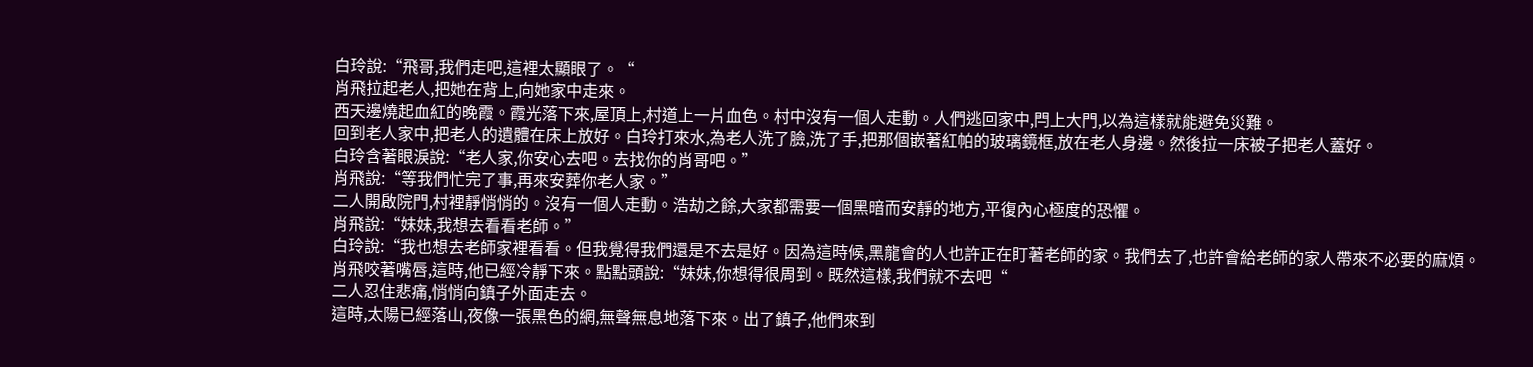白玲說:“飛哥,我們走吧,這裡太顯眼了。“
肖飛拉起老人,把她在背上,向她家中走來。
西天邊燒起血紅的晚霞。霞光落下來,屋頂上,村道上一片血色。村中沒有一個人走動。人們逃回家中,閂上大門,以為這樣就能避免災難。
回到老人家中,把老人的遺體在床上放好。白玲打來水,為老人洗了臉,洗了手,把那個嵌著紅帕的玻璃鏡框,放在老人身邊。然後拉一床被子把老人蓋好。
白玲含著眼淚說:“老人家,你安心去吧。去找你的肖哥吧。”
肖飛說:“等我們忙完了事,再來安葬你老人家。”
二人開啟院門,村裡靜悄悄的。沒有一個人走動。浩劫之餘,大家都需要一個黑暗而安靜的地方,平復內心極度的恐懼。
肖飛說:“妹妹,我想去看看老師。”
白玲說:“我也想去老師家裡看看。但我覺得我們還是不去是好。因為這時候,黑龍會的人也許正在盯著老師的家。我們去了,也許會給老師的家人帶來不必要的麻煩。
肖飛咬著嘴唇,這時,他已經冷靜下來。點點頭說:“妹妹,你想得很周到。既然這樣,我們就不去吧“
二人忍住悲痛,悄悄向鎮子外面走去。
這時,太陽已經落山,夜像一張黑色的網,無聲無息地落下來。出了鎮子,他們來到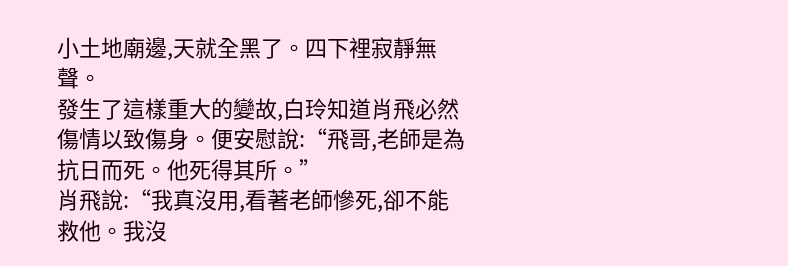小土地廟邊,天就全黑了。四下裡寂靜無聲。
發生了這樣重大的變故,白玲知道肖飛必然傷情以致傷身。便安慰說:“飛哥,老師是為抗日而死。他死得其所。”
肖飛說:“我真沒用,看著老師慘死,卻不能救他。我沒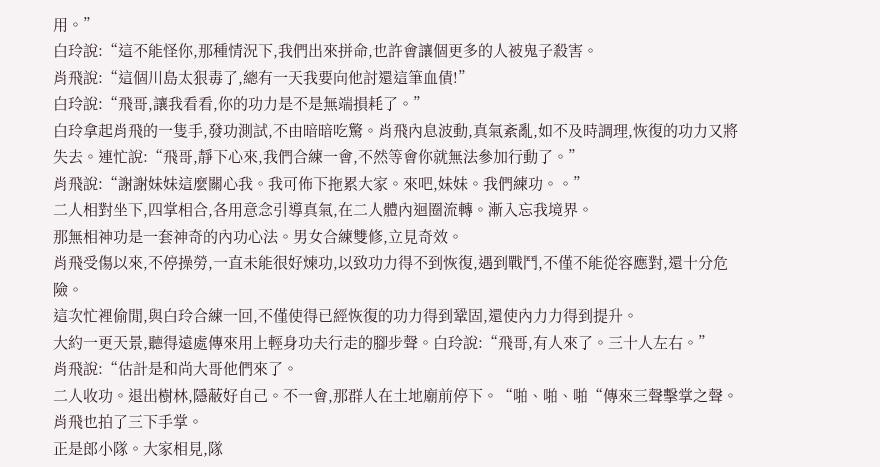用。”
白玲說:“這不能怪你,那種情況下,我們出來拼命,也許會讓個更多的人被鬼子殺害。
肖飛說:“這個川島太狠毒了,總有一天我要向他討還這筆血債!”
白玲說:“飛哥,讓我看看,你的功力是不是無端損耗了。”
白玲拿起肖飛的一隻手,發功測試,不由暗暗吃驚。肖飛內息波動,真氣紊亂,如不及時調理,恢復的功力又將失去。連忙說:“飛哥,靜下心來,我們合練一會,不然等會你就無法參加行動了。”
肖飛說:“謝謝妹妹這麼關心我。我可佈下拖累大家。來吧,妹妹。我們練功。。”
二人相對坐下,四掌相合,各用意念引導真氣,在二人體內迴圈流轉。漸入忘我境界。
那無相神功是一套神奇的內功心法。男女合練雙修,立見奇效。
肖飛受傷以來,不停操勞,一直未能很好煉功,以致功力得不到恢復,遇到戰鬥,不僅不能從容應對,還十分危險。
這次忙裡偷閒,與白玲合練一回,不僅使得已經恢復的功力得到鞏固,還使內力力得到提升。
大約一更天景,聽得遠處傳來用上輕身功夫行走的腳步聲。白玲說:“飛哥,有人來了。三十人左右。”
肖飛說:“估計是和尚大哥他們來了。
二人收功。退出樹林,隱蔽好自己。不一會,那群人在土地廟前停下。“啪、啪、啪“傳來三聲擊掌之聲。肖飛也拍了三下手掌。
正是郎小隊。大家相見,隊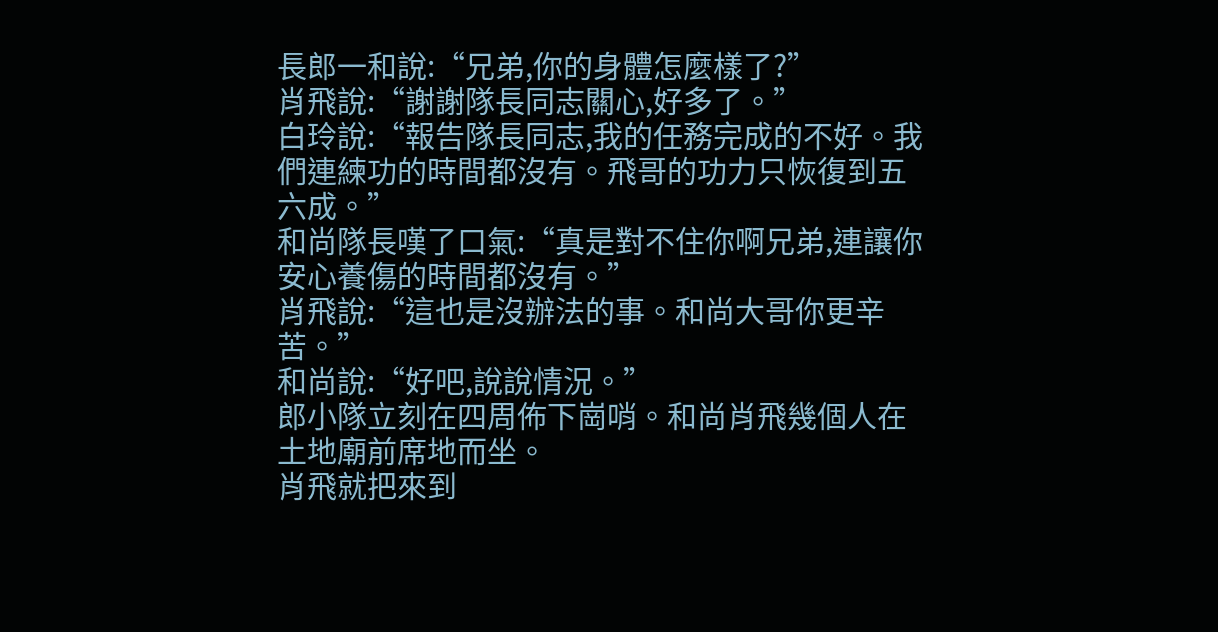長郎一和說:“兄弟,你的身體怎麼樣了?”
肖飛說:“謝謝隊長同志關心,好多了。”
白玲說:“報告隊長同志,我的任務完成的不好。我們連練功的時間都沒有。飛哥的功力只恢復到五六成。”
和尚隊長嘆了口氣:“真是對不住你啊兄弟,連讓你安心養傷的時間都沒有。”
肖飛說:“這也是沒辦法的事。和尚大哥你更辛苦。”
和尚說:“好吧,說說情況。”
郎小隊立刻在四周佈下崗哨。和尚肖飛幾個人在土地廟前席地而坐。
肖飛就把來到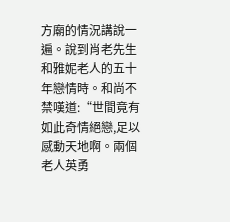方廟的情況講說一遍。說到肖老先生和雅妮老人的五十年戀情時。和尚不禁嘆道:“世間竟有如此奇情絕戀,足以感動天地啊。兩個老人英勇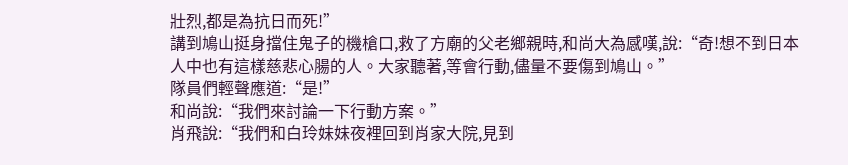壯烈,都是為抗日而死!”
講到鳩山挺身擋住鬼子的機槍口,救了方廟的父老鄉親時,和尚大為感嘆,說:“奇!想不到日本人中也有這樣慈悲心腸的人。大家聽著,等會行動,儘量不要傷到鳩山。”
隊員們輕聲應道:“是!”
和尚說:“我們來討論一下行動方案。”
肖飛說:“我們和白玲妹妹夜裡回到肖家大院,見到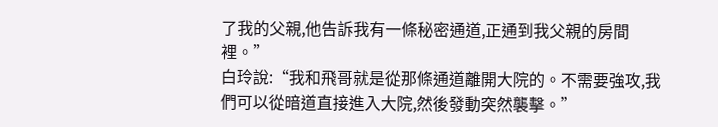了我的父親,他告訴我有一條秘密通道,正通到我父親的房間裡。”
白玲說:“我和飛哥就是從那條通道離開大院的。不需要強攻,我們可以從暗道直接進入大院,然後發動突然襲擊。”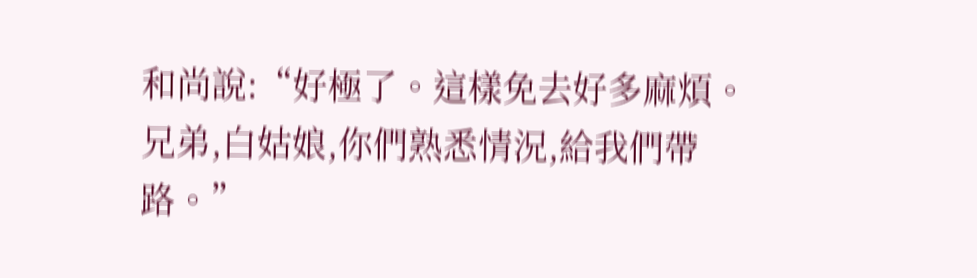和尚說:“好極了。這樣免去好多麻煩。兄弟,白姑娘,你們熟悉情況,給我們帶路。”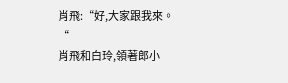肖飛:“好,大家跟我來。“
肖飛和白玲,領著郎小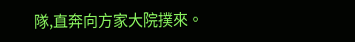隊,直奔向方家大院撲來。